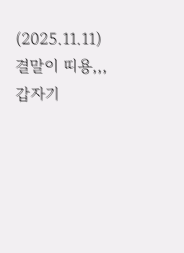(2025.11.11)
결말이 띠용,,, 갑자기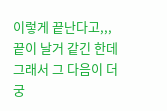이렇게 끝난다고,,, 끝이 날거 같긴 한데 그래서 그 다음이 더 궁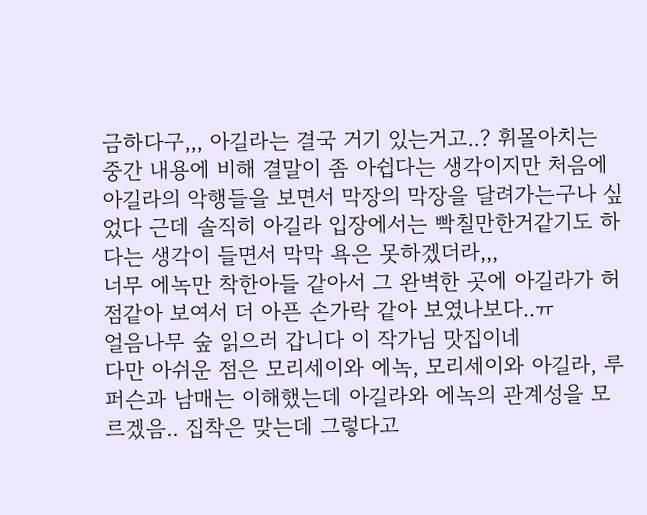금하다구,,, 아길라는 결국 거기 있는거고..? 휘몰아치는 중간 내용에 비해 결말이 좀 아쉽다는 생각이지만 처음에 아길라의 악행들을 보면서 막장의 막장을 달려가는구나 싶었다 근데 솔직히 아길라 입장에서는 빡칠만한거같기도 하다는 생각이 들면서 막막 욕은 못하겠더라,,,
너무 에녹만 착한아들 같아서 그 완벽한 곳에 아길라가 허점같아 보여서 더 아픈 손가락 같아 보였나보다..ㅠ
얼음나무 숲 읽으러 갑니다 이 작가님 맛집이네
다만 아쉬운 점은 모리세이와 에녹, 모리세이와 아길라, 루퍼슨과 남매는 이해했는데 아길라와 에녹의 관계성을 모르겠음.. 집착은 맞는데 그렇다고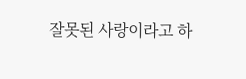잘못된 사랑이라고 하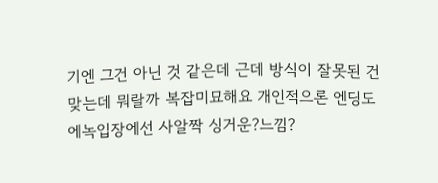기엔 그건 아닌 것 같은데 근데 방식이 잘못된 건 맞는데 뭐랄까 복잡미묘해요 개인적으론 엔딩도 에녹입장에선 사알짝 싱거운?느낌?